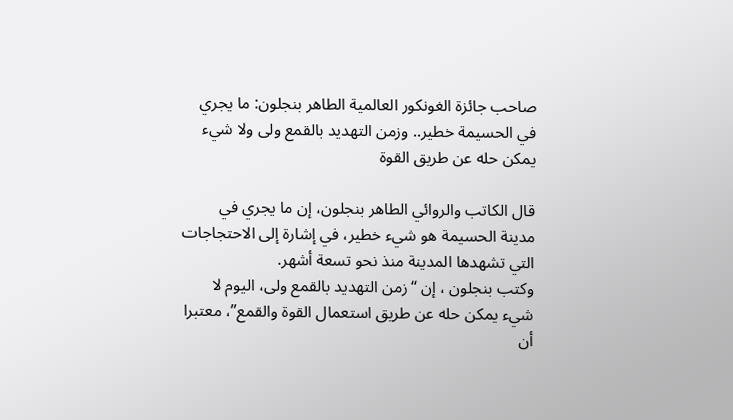صاحب جائزة الغونكور العالمية الطاهر بنجلون: ما يجري في الحسيمة خطير.. وزمن التهديد بالقمع ولى ولا شيء يمكن حله عن طريق القوة

قال الكاتب والروائي الطاهر بنجلون، إن ما يجري في مدينة الحسيمة هو شيء خطير، في إشارة إلى الاحتجاجات التي تشهدها المدينة منذ نحو تسعة أشهر.
وكتب بنجلون ، إن “زمن التهديد بالقمع ولى، اليوم لا شيء يمكن حله عن طريق استعمال القوة والقمع”، معتبرا أن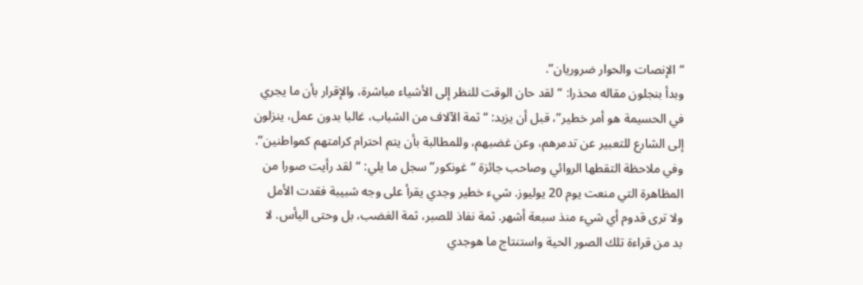“الإنصات والحوار ضروريان”.
وبدأ بنجلون مقاله محذرا: “لقد حان الوقت للنظر إلى الأشياء مباشرة، والإقرار بأن ما يجري في الحسيمة هو أمر خطير”، قبل أن يزيد: “ثمة الآلاف من الشباب، غالبا بدون عمل، ينزلون إلى الشارع للتعبير عن تدمرهم، وعن غضبهم، وللمطالبة بأن يتم احترام كرامتهم كمواطنين”.
وفي ملاحظة التقطها الروائي وصاحب جائزة “غونكور” سجل ما يلي: “لقد رأيت صورا من المظاهرة التي منعت يوم 20 يوليوز. شيء خطير وجدي يقرأ على وجه شبيبة فقدت الأمل ولا ترى قدوم أي شيء منذ سبعة أشهر. ثمة نفاذ للصبر، ثمة الغضب، بل وحتى اليأس. لا بد من قراءة تلك الصور الحية واستنتاج ما هوجدي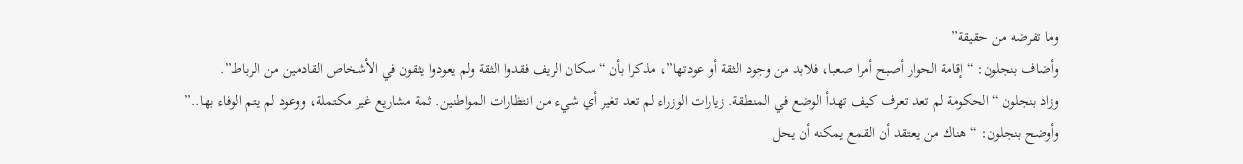وما تفرضه من حقيقة”
وأضاف بنجلون: “إقامة الحوار أصبح أمرا صعبا، فلابد من وجود الثقة أو عودتها”، مذكرا بأن “سكان الريف فقدوا الثقة ولم يعودوا يثقون في الأشخاص القادمين من الرباط”.
وزاد بنجلون “الحكومة لم تعد تعرف كيف تهدأ الوضع في المنطقة. زيارات الوزراء لم تعد تغير أي شيء من انتظارات المواطنين. ثمة مشاريع غير مكتملة، ووعود لم يتم الوفاء بها..”
وأوضح بنجلون: “هناك من يعتقد أن القمع يمكنه أن يحل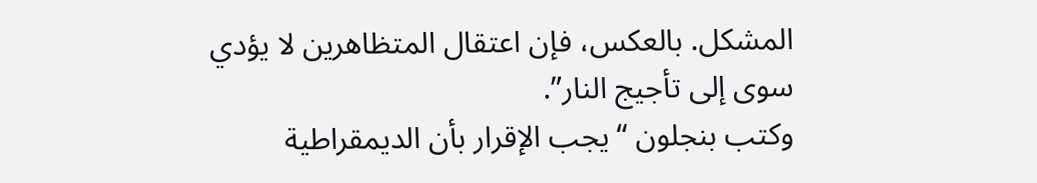المشكل. بالعكس، فإن اعتقال المتظاهرين لا يؤدي سوى إلى تأجيج النار”.
وكتب بنجلون “يجب الإقرار بأن الديمقراطية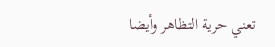تعني حرية التظاهر وأيضا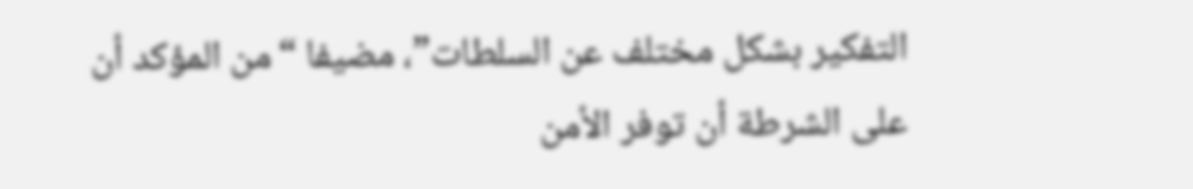التفكير بشكل مختلف عن السلطات”، مضيفا “من المؤكد أن على الشرطة أن توفر الأمن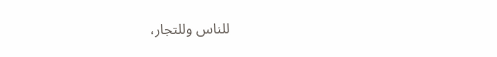للناس وللتجار،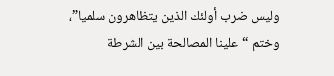وليس ضرب أولئك الذين يتظاهرون سلميا”، وختم “علينا المصالحة بين الشرطة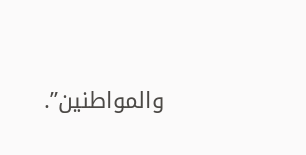والمواطنين”.